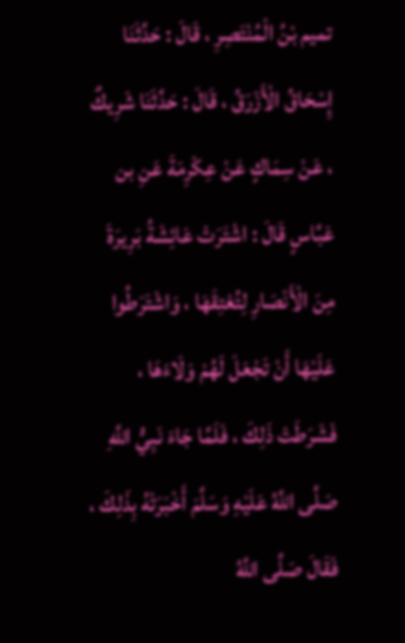تميم بْنُ الْمُنْتَصِرِ ، قَالَ : حَدَّثَنَا إِسْحَاقُ الْأَزْرَقُ ، قَالَ : حَدَّثَنَا شَرِيكٌ ، عَنْ سِمَاكٍ عَنْ عِكْرِمَةَ عَنِ بن عَبَّاسٍ قَالَ : اشْتَرَتْ عَائِشَةُ بَرِيرَةَ مِنَ الْأَنْصَارِ لِتُعْتِقَهَا ، وَاشْتَرَطُوا عَلَيْهَا أَنْ تَجْعَلَ لَهُمْ وَلَاءَهَا ، فَشَرَطَتْ ذَلِكَ ، فَلَمَّا جَاءَ نَبِيُّ اللَّهِ صَلَّى اللَّهُ عَلَيْهِ وَسَلَّمَ أَخْبَرَتْهُ بِذَلِكَ ، فَقَالَ صَلَّى اللَّهُ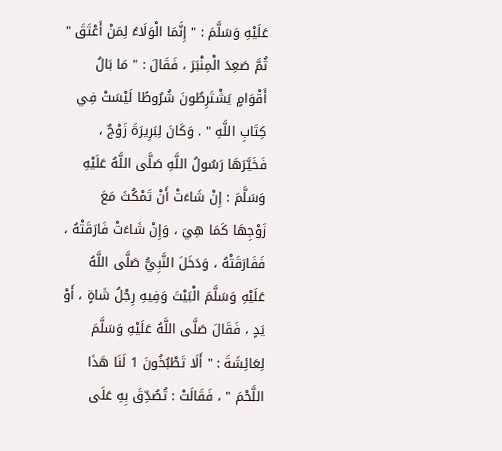عَلَيْهِ وَسَلَّمَ : " إِنَّمَا الْوَلَاءُ لِمَنْ أَعْتَقَ " ثُمَّ صَعِدَ الْمِنْبَرَ ، فَقَالَ : " مَا بَالُ أَقْوَامٍ يَشْتَرِطُونَ شُرُوطًا لَيْسَتْ فِي كِتَابِ اللَّهِ " . وَكَانَ لِبَرِيرَةَ زَوْجٌ ، فَخَيَّرَهَا رَسُولُ اللَّهِ صَلَّى اللَّهُ عَلَيْهِ وَسَلَّمَ : إِنْ شَاءَتْ أَنْ تَمْكُثَ مَعَ زَوْجِهَا كَمَا هِيَ ، وَإِنْ شَاءَتْ فَارَقَتْهُ ، فَفَارَقَتْهُ ، وَدَخَلَ النَّبِيُّ صَلَّى اللَّهُ عَلَيْهِ وَسَلَّمَ الْبَيْتَ وَفِيهِ رِجْلُ شَاةٍ ، أَوْ يَدٍ ، فَقَالَ صَلَّى اللَّهُ عَلَيْهِ وَسَلَّمَ لِعَائِشَةَ : " أَلَا تَطْبُخُونَ 1 لَنَا هَذَا اللَّحْمَ " ، فَقَالَتْ : تُصُدِّقَ بِهِ عَلَى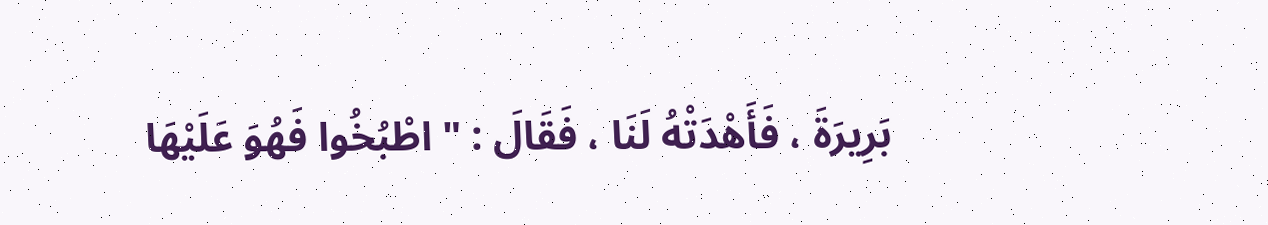بَرِيرَةَ ، فَأَهْدَتْهُ لَنَا ، فَقَالَ : " اطْبُخُوا فَهُوَ عَلَيْهَا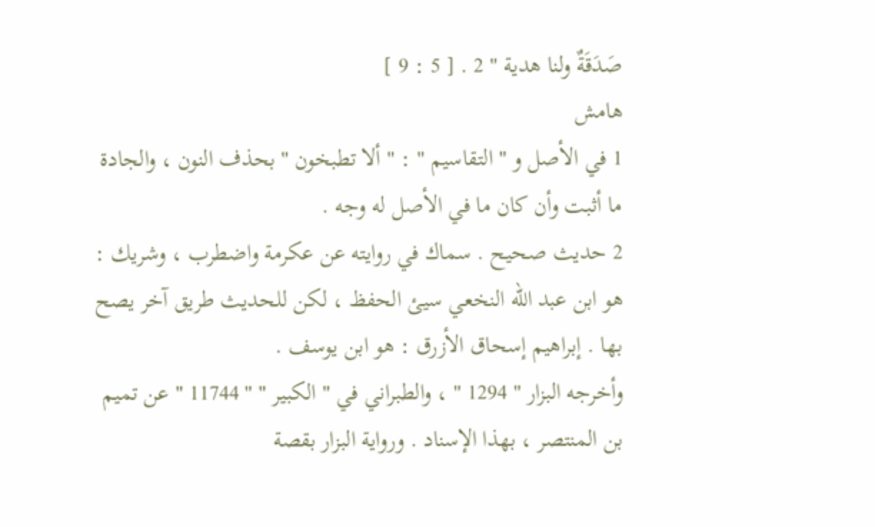صَدَقَةٌ ولنا هدية " 2 . [ 5 : 9 ]
هامش
1 في الأصل و " التقاسيم " : " ألا تطبخون " بحذف النون ، والجادة ما أثبت وأن كان ما في الأصل له وجه .
2 حديث صحيح . سماك في روايته عن عكرمة واضطرب ، وشريك : هو ابن عبد الله النخعي سيئ الحفظ ، لكن للحديث طريق آخر يصح بها . إبراهيم إسحاق الأزرق : هو ابن يوسف .
وأخرجه البزار " 1294 " ، والطبراني في " الكبير " " 11744 " عن تميم بن المنتصر ، بهذا الإسناد . ورواية البزار بقصة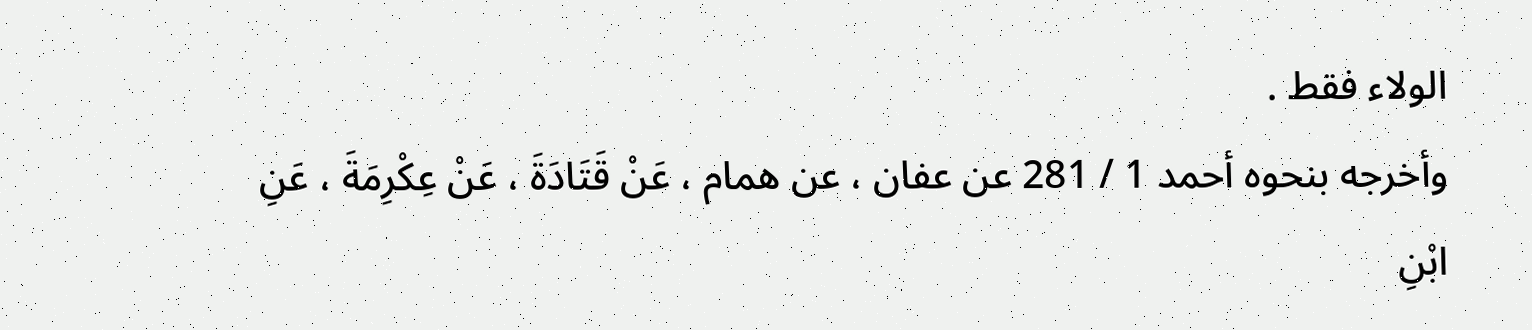الولاء فقط .
وأخرجه بنحوه أحمد 1 / 281 عن عفان ، عن همام ، عَنْ قَتَادَةَ ، عَنْ عِكْرِمَةَ ، عَنِ ابْنِ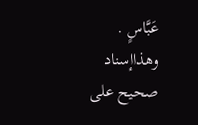عَبَّاسٍ . وهذاإسناد صحيح على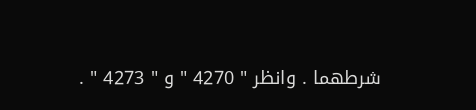شرطهما . وانظر " 4270 " و " 4273 " .